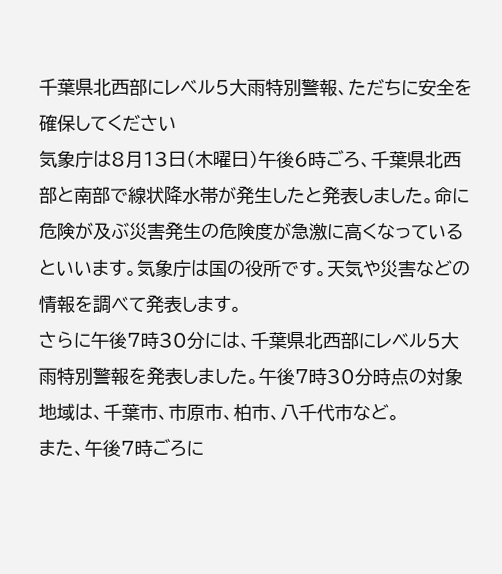千葉県北西部にレベル5大雨特別警報、ただちに安全を確保してください
気象庁は8月13日(木曜日)午後6時ごろ、千葉県北西部と南部で線状降水帯が発生したと発表しました。命に危険が及ぶ災害発生の危険度が急激に高くなっているといいます。気象庁は国の役所です。天気や災害などの情報を調べて発表します。
さらに午後7時30分には、千葉県北西部にレベル5大雨特別警報を発表しました。午後7時30分時点の対象地域は、千葉市、市原市、柏市、八千代市など。
また、午後7時ごろに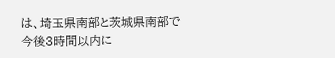は、埼玉県南部と茨城県南部で今後3時間以内に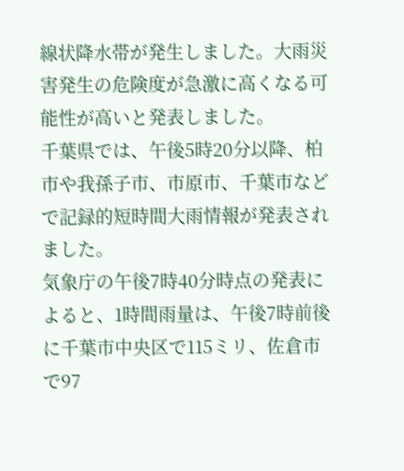線状降水帯が発生しました。大雨災害発生の危険度が急激に高くなる可能性が高いと発表しました。
千葉県では、午後5時20分以降、柏市や我孫子市、市原市、千葉市などで記録的短時間大雨情報が発表されました。
気象庁の午後7時40分時点の発表によると、1時間雨量は、午後7時前後に千葉市中央区で115ミリ、佐倉市で97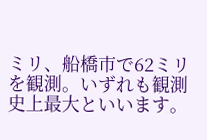ミリ、船橋市で62ミリを観測。いずれも観測史上最大といいます。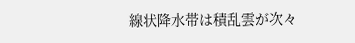線状降水帯は積乱雲が次々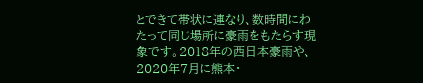とできて帯状に連なり、数時間にわたって同じ場所に豪雨をもたらす現象です。2018年の西日本豪雨や、2020年7月に熊本・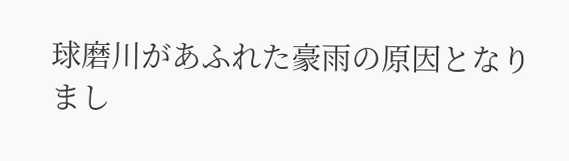球磨川があふれた豪雨の原因となりまし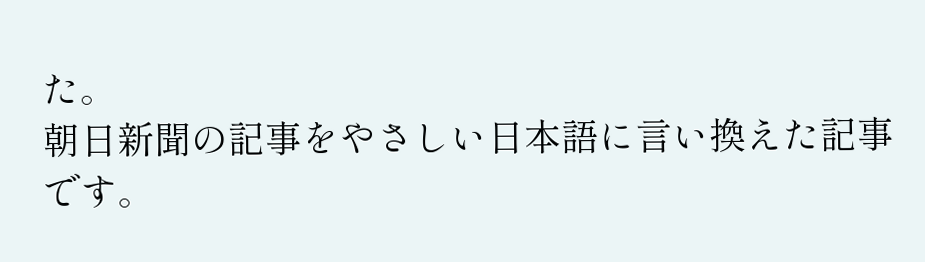た。
朝日新聞の記事をやさしい日本語に言い換えた記事です。